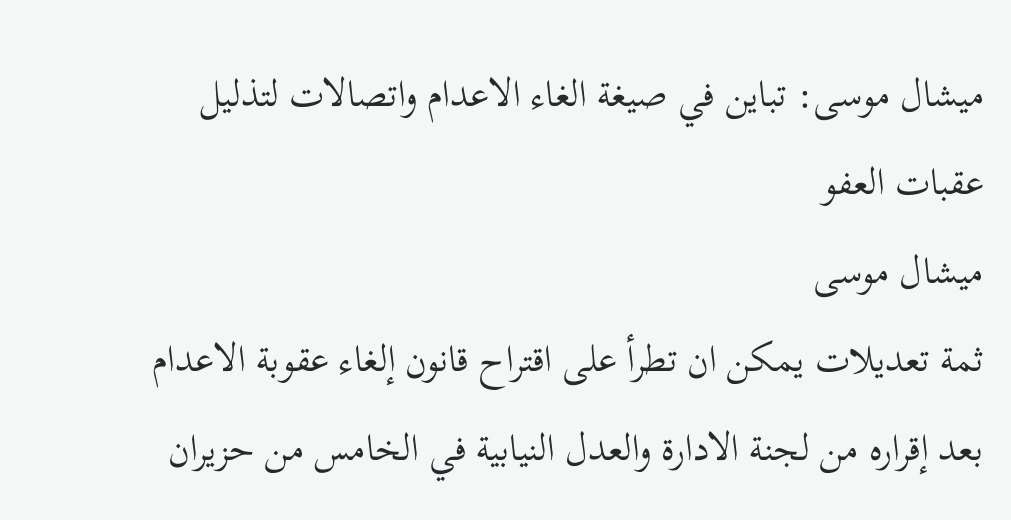ميشال موسى: تباين في صيغة الغاء الاعدام واتصالات لتذليل عقبات العفو
ميشال موسى
ثمة تعديلات يمكن ان تطرأ على اقتراح قانون إلغاء عقوبة الاعدام بعد إقراره من لجنة الادارة والعدل النيابية في الخامس من حزيران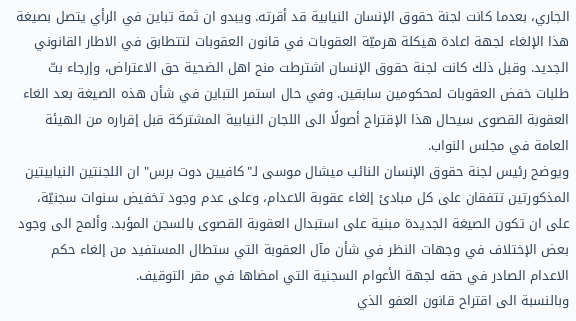الجاري، بعدما كانت لجنة حقوق الإنسان النيابية قد أقرته. ويبدو ان ثمة تباين في الرأي يتصل بصيغة هذا الإلغاء لجهة اعادة هيكلة هرميّة العقوبات في قانون العقوبات لتتطابق في الاطار القانوني الجديد. وقبل ذلك كانت لجنة حقوق الإنسان اشترطت منح اهل الضحية حق الاعتراض، وإرجاء بتّ طلبات خفض العقوبات لمحكومين سابقين. وفي حال استمر التباين في شأن هذه الصيغة بعد الغاء العقوبة القصوى سيحال هذا الإقتراح أصولًا الى اللجان النيابية المشتركة قبل إقراره من الهيئة العامة في مجلس النواب.
ويوضح رئيس لجنة حقوق الإنسان النائب ميشال موسى لـ"كافيين دوت برس" ان اللجنتين النيابيتين المذكورتين تتفقان على كل مبادئ إلغاء عقوبة الاعدام، وعلى عدم وجود تخفيض سنوات سجنيّة، على ان تكون الصيغة الجديدة مبنية على استبدال العقوبة القصوى بالسجن المؤبد. وألمح الى وجود بعض الإختلاف في وجهات النظر في شأن مآل العقوبة التي ستطال المستفيد من إلغاء حكم الاعدام الصادر في حقه لجهة الأعوام السجنية التي امضاها في مقر التوقيف.
وبالنسبة الى اقتراح قانون العفو الذي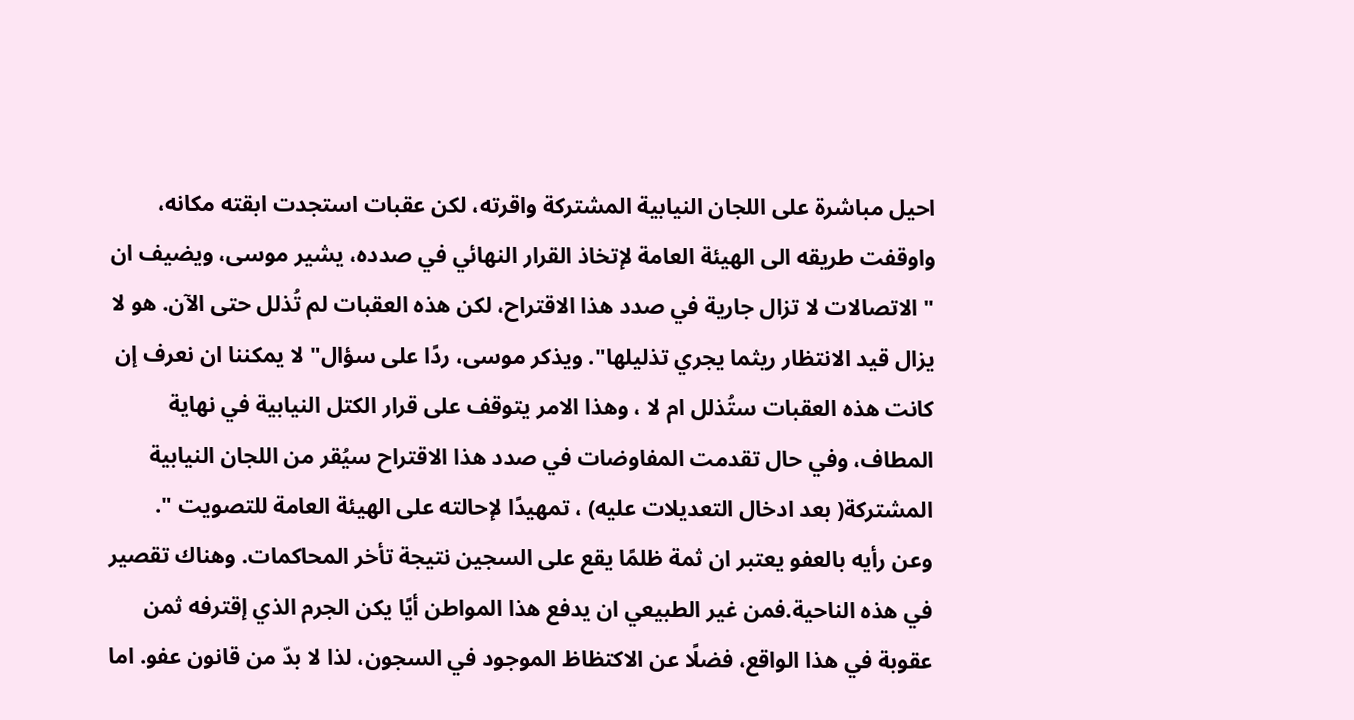احيل مباشرة على اللجان النيابية المشتركة واقرته، لكن عقبات استجدت ابقته مكانه، واوقفت طريقه الى الهيئة العامة لإتخاذ القرار النهائي في صدده، يشير موسى، ويضيف ان " الاتصالات لا تزال جارية في صدد هذا الاقتراح، لكن هذه العقبات لم تُذلل حتى الآن. هو لا يزال قيد الانتظار ريثما يجري تذليلها". ويذكر موسى، ردًا على سؤال" لا يمكننا ان نعرف إن كانت هذه العقبات ستُذلل ام لا ، وهذا الامر يتوقف على قرار الكتل النيابية في نهاية المطاف، وفي حال تقدمت المفاوضات في صدد هذا الاقتراح سيُقر من اللجان النيابية المشتركة( بعد ادخال التعديلات عليه) ، تمهيدًا لإحالته على الهيئة العامة للتصويت ".
وعن رأيه بالعفو يعتبر ان ثمة ظلمًا يقع على السجين نتيجة تأخر المحاكمات. وهناك تقصير في هذه الناحية.فمن غير الطبيعي ان يدفع هذا المواطن أيًا يكن الجرم الذي إقترفه ثمن عقوبة في هذا الواقع، فضلًا عن الاكتظاظ الموجود في السجون، لذا لا بدّ من قانون عفو. اما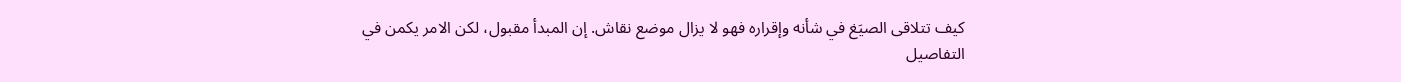كيف تتلاقى الصيَغ في شأنه وإقراره فهو لا يزال موضع نقاش. إن المبدأ مقبول، لكن الامر يكمن في التفاصيل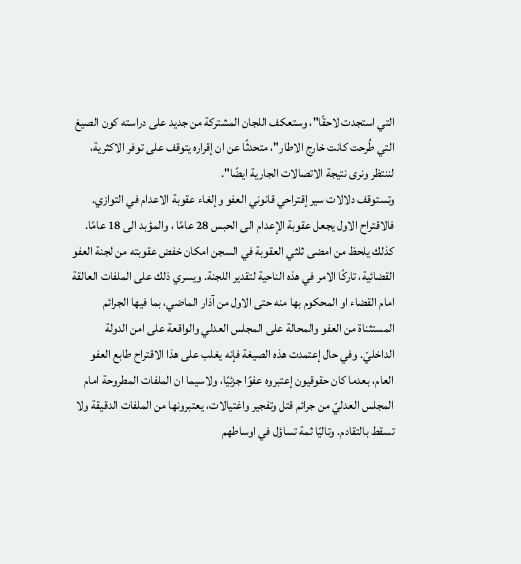التي استجدت لاحقًا"، وستعكف اللجان المشتركة من جديد على دراسته كون الصيغ التي طُرحت كانت خارج الاطار"، متحدثًا عن ان إقراره يتوقف على توفر الاكثرية، لننتظر ونرى نتيجة الاتصالات الجارية ايضًا".
وتستوقف دلالات سير إقتراحي قانوني العفو وإلغاء عقوبة الاعدام في التوازي. فالاقتراح الاول يجعل عقوبة الإعدام الى الحبس 28 عامًا ، والمؤبد الى 18 عامًا. كذلك يلحظ من امضى ثلثي العقوبة في السجن امكان خفض عقوبته من لجنة العفو القضائية، تاركًا الامر في هذه الناحية لتقدير اللجنة. ويسري ذلك على الملفات العالقة امام القضاء او المحكوم بها منه حتى الاول من آذار الماضي، بما فيها الجرائم المستثناة من العفو والمحالة على المجلس العدلي والواقعة على امن الدولة الداخليّ. وفي حال إعتمدت هذه الصيغة فإنه يغلب على هذا الاقتراح طابع العفو العام، بعدما كان حقوقيون إعتبروه عفوًا جزئيًا، ولاسيما ان الملفات المطروحة امام المجلس العدليّ من جرائم قتل وتفجير واغتيالات، يعتبرونها من الملفات الدقيقة ولا تسقط بالتقادم. وتاليًا ثمة تساؤل في اوساطهم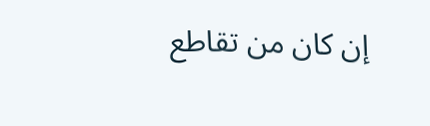إن كان من تقاطع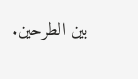بين الطرحين.